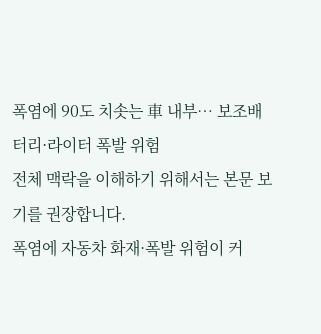폭염에 90도 치솟는 車 내부… 보조배터리·라이터 폭발 위험
전체 맥락을 이해하기 위해서는 본문 보기를 권장합니다.
폭염에 자동차 화재·폭발 위험이 커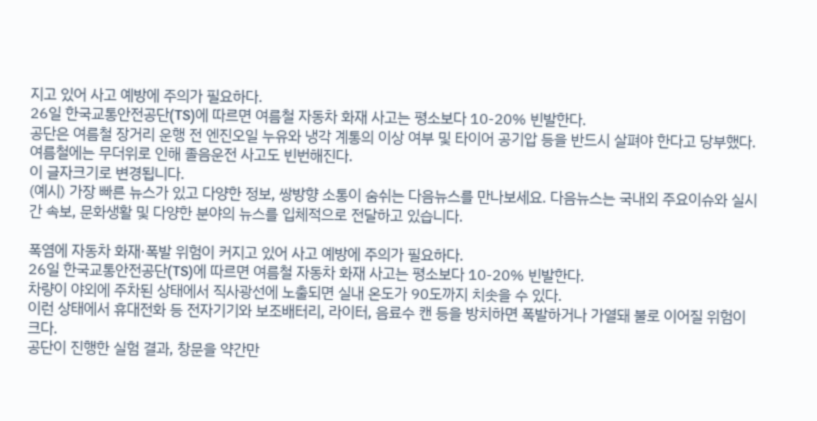지고 있어 사고 예방에 주의가 필요하다.
26일 한국교통안전공단(TS)에 따르면 여름철 자동차 화재 사고는 평소보다 10-20% 빈발한다.
공단은 여름철 장거리 운행 전 엔진오일 누유와 냉각 계통의 이상 여부 및 타이어 공기압 등을 반드시 살펴야 한다고 당부했다.
여름철에는 무더위로 인해 졸음운전 사고도 빈번해진다.
이 글자크기로 변경됩니다.
(예시) 가장 빠른 뉴스가 있고 다양한 정보, 쌍방향 소통이 숨쉬는 다음뉴스를 만나보세요. 다음뉴스는 국내외 주요이슈와 실시간 속보, 문화생활 및 다양한 분야의 뉴스를 입체적으로 전달하고 있습니다.

폭염에 자동차 화재·폭발 위험이 커지고 있어 사고 예방에 주의가 필요하다.
26일 한국교통안전공단(TS)에 따르면 여름철 자동차 화재 사고는 평소보다 10-20% 빈발한다.
차량이 야외에 주차된 상태에서 직사광선에 노출되면 실내 온도가 90도까지 치솟을 수 있다.
이런 상태에서 휴대전화 등 전자기기와 보조배터리, 라이터, 음료수 캔 등을 방치하면 폭발하거나 가열돼 불로 이어질 위험이 크다.
공단이 진행한 실험 결과, 창문을 약간만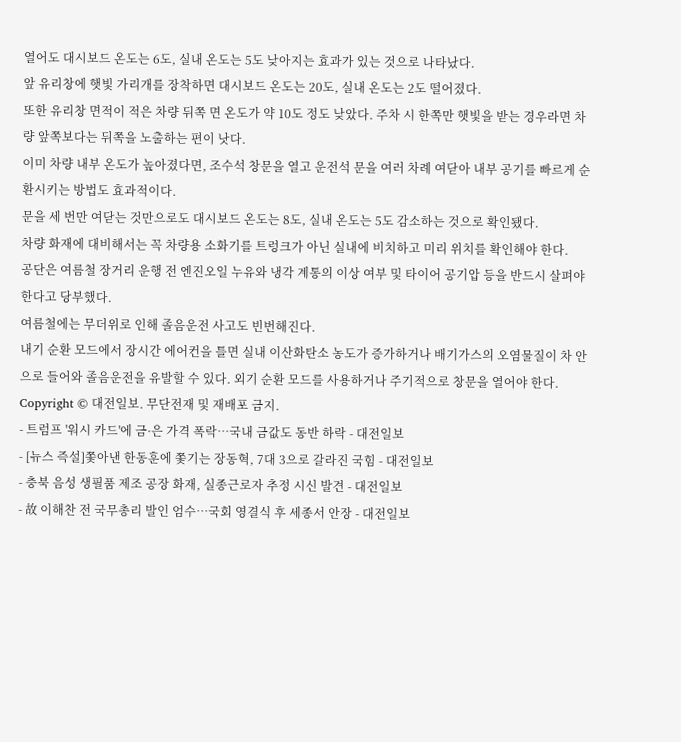열어도 대시보드 온도는 6도, 실내 온도는 5도 낮아지는 효과가 있는 것으로 나타났다.
앞 유리창에 햇빛 가리개를 장착하면 대시보드 온도는 20도, 실내 온도는 2도 떨어졌다.
또한 유리창 면적이 적은 차량 뒤쪽 면 온도가 약 10도 정도 낮았다. 주차 시 한쪽만 햇빛을 받는 경우라면 차량 앞쪽보다는 뒤쪽을 노출하는 편이 낫다.
이미 차량 내부 온도가 높아졌다면, 조수석 창문을 열고 운전석 문을 여러 차례 여닫아 내부 공기를 빠르게 순환시키는 방법도 효과적이다.
문을 세 번만 여닫는 것만으로도 대시보드 온도는 8도, 실내 온도는 5도 감소하는 것으로 확인됐다.
차량 화재에 대비해서는 꼭 차량용 소화기를 트렁크가 아닌 실내에 비치하고 미리 위치를 확인해야 한다.
공단은 여름철 장거리 운행 전 엔진오일 누유와 냉각 계통의 이상 여부 및 타이어 공기압 등을 반드시 살펴야 한다고 당부했다.
여름철에는 무더위로 인해 졸음운전 사고도 빈번해진다.
내기 순환 모드에서 장시간 에어컨을 틀면 실내 이산화탄소 농도가 증가하거나 배기가스의 오염물질이 차 안으로 들어와 졸음운전을 유발할 수 있다. 외기 순환 모드를 사용하거나 주기적으로 창문을 열어야 한다.
Copyright © 대전일보. 무단전재 및 재배포 금지.
- 트럼프 '워시 카드'에 금·은 가격 폭락…국내 금값도 동반 하락 - 대전일보
- [뉴스 즉설]쫓아낸 한동훈에 쫓기는 장동혁, 7대 3으로 갈라진 국힘 - 대전일보
- 충북 음성 생필품 제조 공장 화재, 실종근로자 추정 시신 발견 - 대전일보
- 故 이해찬 전 국무총리 발인 엄수…국회 영결식 후 세종서 안장 - 대전일보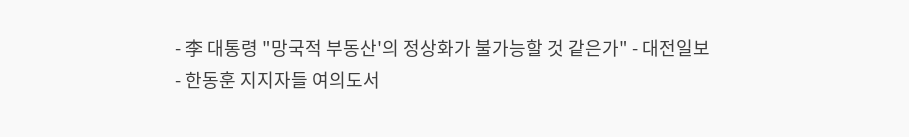- 李 대통령 "망국적 부동산'의 정상화가 불가능할 것 같은가" - 대전일보
- 한동훈 지지자들 여의도서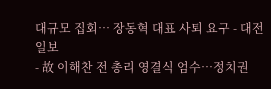대규모 집회… 장동혁 대표 사퇴 요구 - 대전일보
- 故 이해찬 전 총리 영결식 엄수…정치권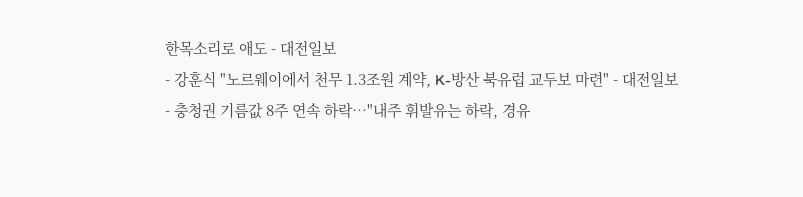한목소리로 애도 - 대전일보
- 강훈식 "노르웨이에서 천무 1.3조원 계약, K-방산 북유럽 교두보 마련" - 대전일보
- 충청권 기름값 8주 연속 하락…"내주 휘발유는 하락, 경유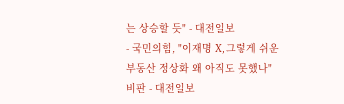는 상승할 듯" - 대전일보
- 국민의힘, "이재명 X, 그렇게 쉬운 부동산 정상화 왜 아직도 못했나" 비판 - 대전일보